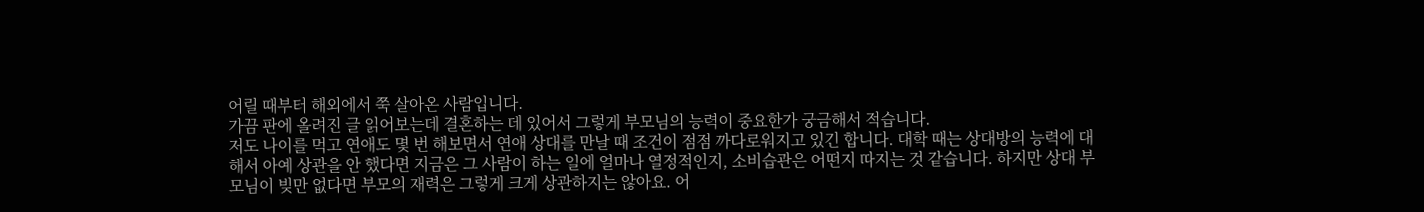어릴 때부터 해외에서 쭉 살아온 사람입니다.
가끔 판에 올려진 글 읽어보는데 결혼하는 데 있어서 그렇게 부모님의 능력이 중요한가 궁금해서 적습니다.
저도 나이를 먹고 연애도 몇 번 해보면서 연애 상대를 만날 때 조건이 점점 까다로워지고 있긴 합니다. 대학 때는 상대방의 능력에 대해서 아예 상관을 안 했다면 지금은 그 사람이 하는 일에 얼마나 열정적인지, 소비습관은 어떤지 따지는 것 같습니다. 하지만 상대 부모님이 빚만 없다면 부모의 재력은 그렇게 크게 상관하지는 않아요. 어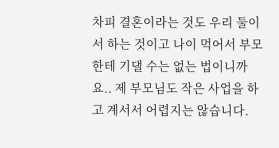차피 결혼이라는 것도 우리 둘이서 하는 것이고 나이 먹어서 부모한테 기댈 수는 없는 법이니까요.. 제 부모님도 작은 사업을 하고 계서서 어렵지는 않습니다.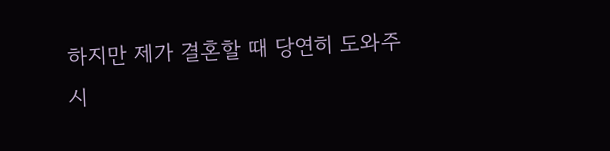하지만 제가 결혼할 때 당연히 도와주시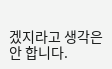겠지라고 생각은 안 합니다.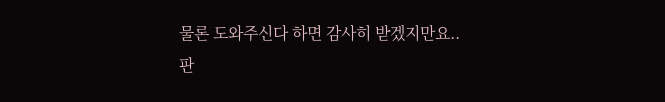물론 도와주신다 하면 감사히 받겠지만요..
판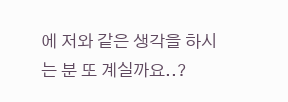에 저와 같은 생각을 하시는 분 또 계실까요..?